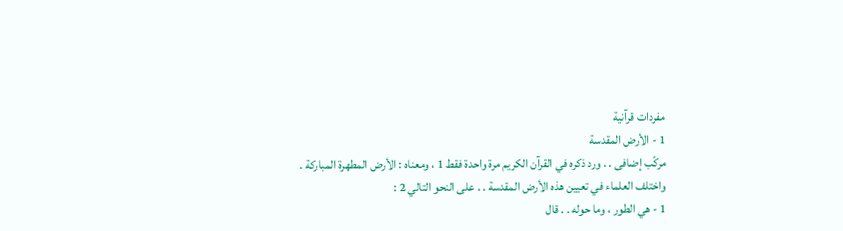مفردات قرآنية
1 - الأرض المقدسة
مركّب إضافى . . ورد ذكره في القرآن الكريم مرة واحدة فقط 1 ، ومعناه : الأرض المطهرة المباركة .
واختلف العلماء في تعيين هذه الأرض المقدسة . . على النحو التالي 2 :
1 - هي الطور ، وما حوله . . قال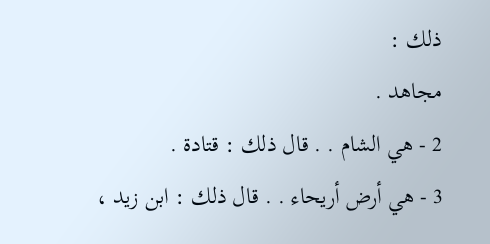ذلك :
مجاهد .
2 - هي الشام . . قال ذلك : قتادة .
3 - هي أرض أريحاء . . قال ذلك : ابن زيد ،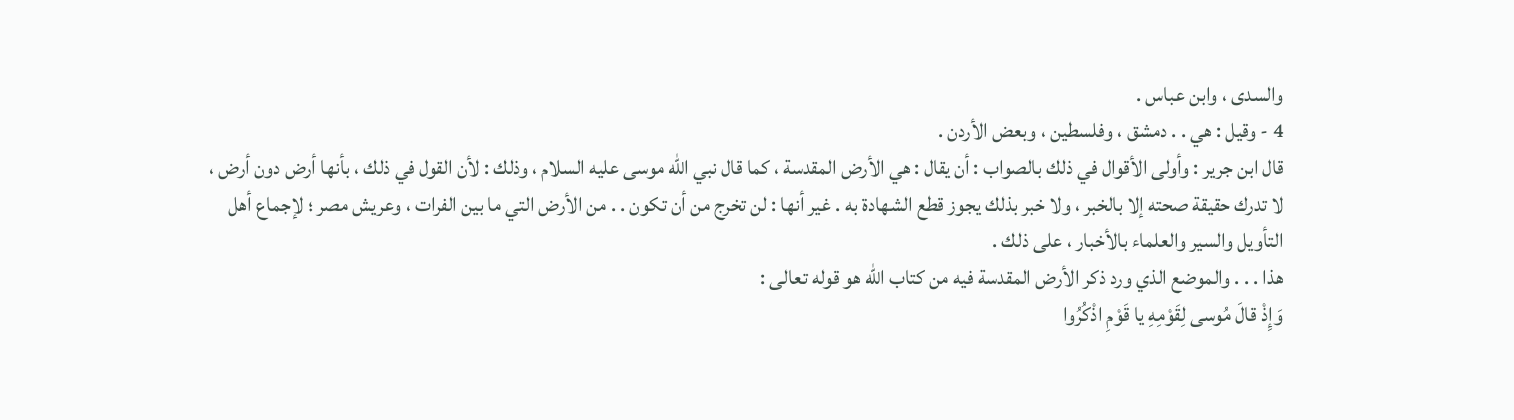والسدى ، وابن عباس .
4 - وقيل : هي . . دمشق ، وفلسطين ، وبعض الأردن .
قال ابن جرير : وأولى الأقوال في ذلك بالصواب : أن يقال : هي الأرض المقدسة ، كما قال نبي الله موسى عليه السلام ، وذلك : لأن القول في ذلك ، بأنها أرض دون أرض ، لا تدرك حقيقة صحته إلا بالخبر ، ولا خبر بذلك يجوز قطع الشهادة به . غير أنها : لن تخرج من أن تكون . . من الأرض التي ما بين الفرات ، وعريش مصر ؛ لإجماع أهل التأويل والسير والعلماء بالأخبار ، على ذلك .
هذا . . . والموضع الذي ورد ذكر الأرض المقدسة فيه من كتاب الله هو قوله تعالى :
وَإِذْ قالَ مُوسى لِقَوْمِهِ يا قَوْمِ اذْكُرُوا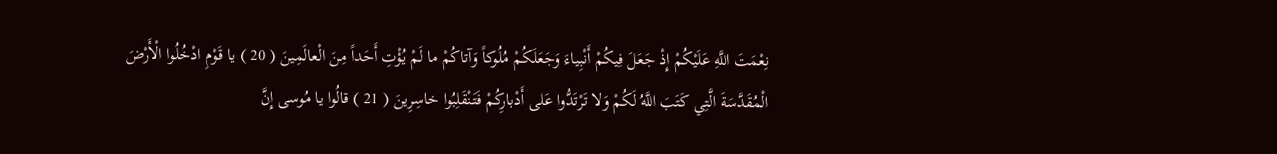نِعْمَتَ اللَّهِ عَلَيْكُمْ إِذْ جَعَلَ فِيكُمْ أَنْبِياءَ وَجَعَلَكُمْ مُلُوكاً وَآتاكُمْ ما لَمْ يُؤْتِ أَحَداً مِنَ الْعالَمِينَ ( 20 ) يا قَوْمِ ادْخُلُوا الْأَرْضَ الْمُقَدَّسَةَ الَّتِي كَتَبَ اللَّهُ لَكُمْ وَلا تَرْتَدُّوا عَلى أَدْبارِكُمْ فَتَنْقَلِبُوا خاسِرِينَ ( 21 ) قالُوا يا مُوسى إِنَّ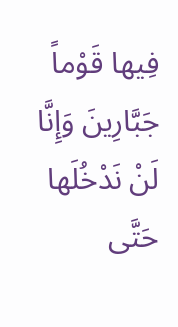فِيها قَوْماً جَبَّارِينَ وَإِنَّا لَنْ نَدْخُلَها حَتَّى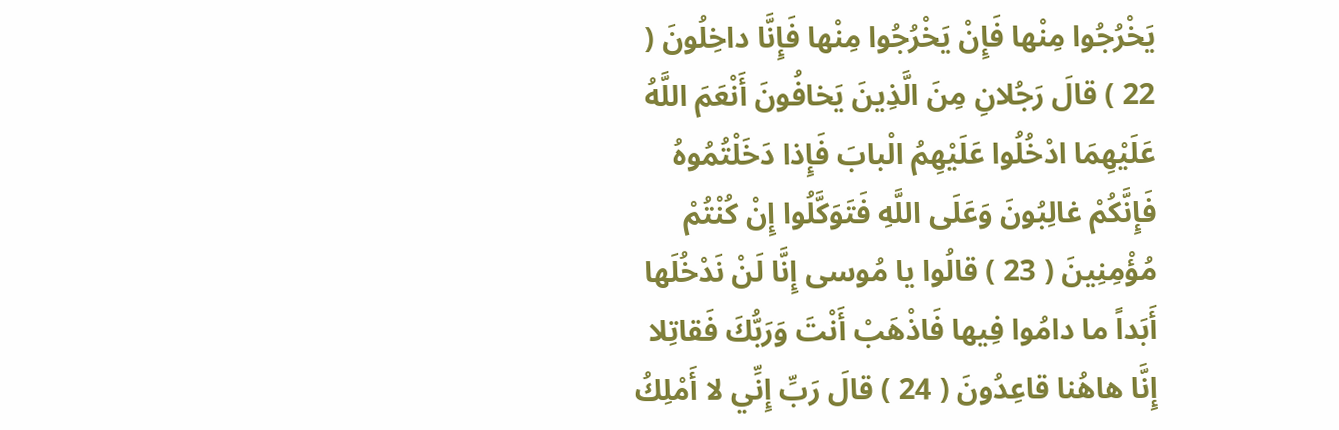يَخْرُجُوا مِنْها فَإِنْ يَخْرُجُوا مِنْها فَإِنَّا داخِلُونَ ( 22 ) قالَ رَجُلانِ مِنَ الَّذِينَ يَخافُونَ أَنْعَمَ اللَّهُ عَلَيْهِمَا ادْخُلُوا عَلَيْهِمُ الْبابَ فَإِذا دَخَلْتُمُوهُ فَإِنَّكُمْ غالِبُونَ وَعَلَى اللَّهِ فَتَوَكَّلُوا إِنْ كُنْتُمْ مُؤْمِنِينَ ( 23 ) قالُوا يا مُوسى إِنَّا لَنْ نَدْخُلَها أَبَداً ما دامُوا فِيها فَاذْهَبْ أَنْتَ وَرَبُّكَ فَقاتِلا إِنَّا هاهُنا قاعِدُونَ ( 24 ) قالَ رَبِّ إِنِّي لا أَمْلِكُ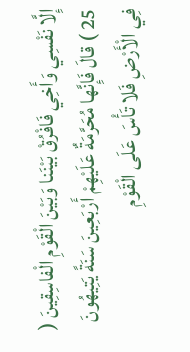إِلَّا نَفْسِي وَأَخِي فَافْرُقْ بَيْنَنا وَبَيْنَ الْقَوْمِ الْفاسِقِينَ ( 25 ) قالَ فَإِنَّها مُحَرَّمَةٌ عَلَيْهِمْ أَرْبَعِينَ سَنَةً يَتِيهُونَ فِي الْأَرْضِ فَلا تَأْسَ عَلَى الْقَوْمِ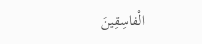الْفاسِقِينَ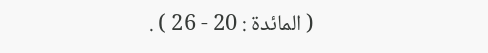( المائدة : 20 - 26 ) .